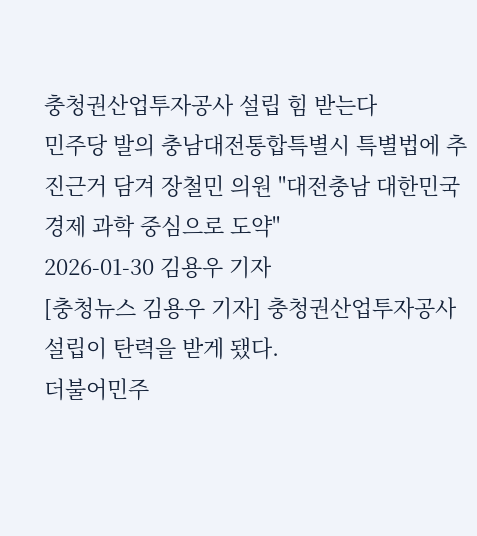충청권산업투자공사 설립 힘 받는다
민주당 발의 충남대전통합특별시 특별법에 추진근거 담겨 장철민 의원 "대전충남 대한민국 경제 과학 중심으로 도약"
2026-01-30 김용우 기자
[충청뉴스 김용우 기자] 충청권산업투자공사 설립이 탄력을 받게 됐다.
더불어민주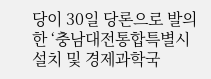당이 30일 당론으로 발의한 ‘충남대전통합특별시 설치 및 경제과학국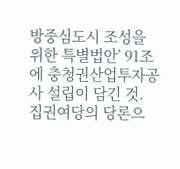방중심도시 조성을 위한 특별법안’ 91조에 충청권산업투자공사 설립이 담긴 것.
집권여당의 당론으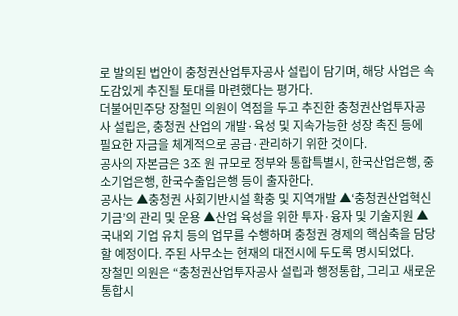로 발의된 법안이 충청권산업투자공사 설립이 담기며, 해당 사업은 속도감있게 추진될 토대를 마련했다는 평가다.
더불어민주당 장철민 의원이 역점을 두고 추진한 충청권산업투자공사 설립은, 충청권 산업의 개발·육성 및 지속가능한 성장 촉진 등에 필요한 자금을 체계적으로 공급·관리하기 위한 것이다.
공사의 자본금은 3조 원 규모로 정부와 통합특별시, 한국산업은행, 중소기업은행, 한국수출입은행 등이 출자한다.
공사는 ▲충청권 사회기반시설 확충 및 지역개발 ▲‘충청권산업혁신기금’의 관리 및 운용 ▲산업 육성을 위한 투자·융자 및 기술지원 ▲국내외 기업 유치 등의 업무를 수행하며 충청권 경제의 핵심축을 담당할 예정이다. 주된 사무소는 현재의 대전시에 두도록 명시되었다.
장철민 의원은 “충청권산업투자공사 설립과 행정통합, 그리고 새로운 통합시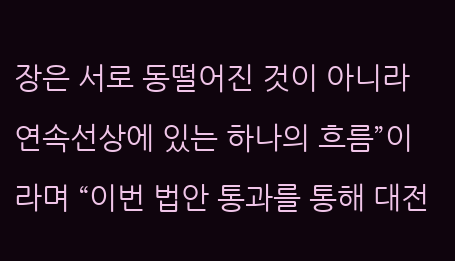장은 서로 동떨어진 것이 아니라 연속선상에 있는 하나의 흐름”이라며 “이번 법안 통과를 통해 대전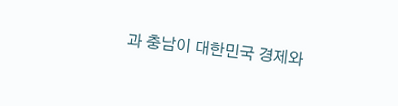과 충남이 대한민국 경제와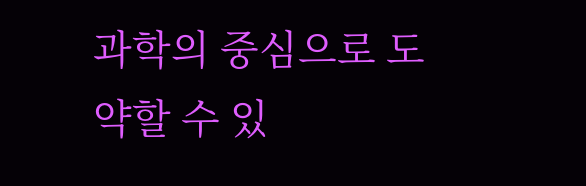과학의 중심으로 도약할 수 있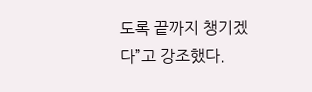도록 끝까지 챙기겠다”고 강조했다.